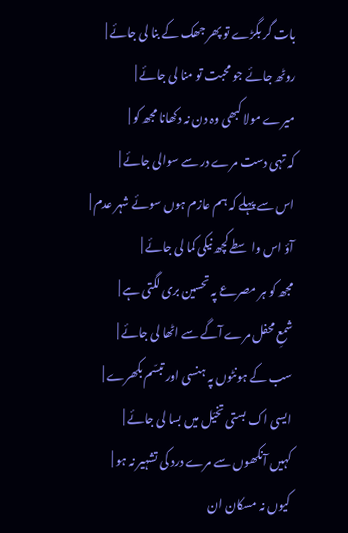بات گر بگڑے تو پھر جھک کے بنا لی جائے |
روٹھ جائے جو محبت تو منا لی جائے |
میرے مولا کبھی وہ دن نہ دکھانا مجھ کو |
کہ تہی دست مرے در سے سوالی جائے |
اس سے پہلے کہ ہم عازم ہوں سوئے شہر عدم |
آؤ اس واسطے کچھ نیکی کما لی جائے |
مجھ کو ہر مصرعے پہ تحسین بری لگتی ہے |
شمعِ محفل مرے آگے سے اٹھا لی جائے |
سب کے ہونٹوں پہ ہنسی اور تبسّم بکھرے |
ایسی اک بستی تخیّل میں بسا لی جائے |
کہیں آنکھوں سے مرے درد کی تشہیر نہ ہو |
کیوں نہ مسکان ان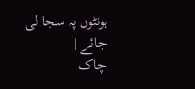ہونٹوں پہ سجا لی جائے |
چاک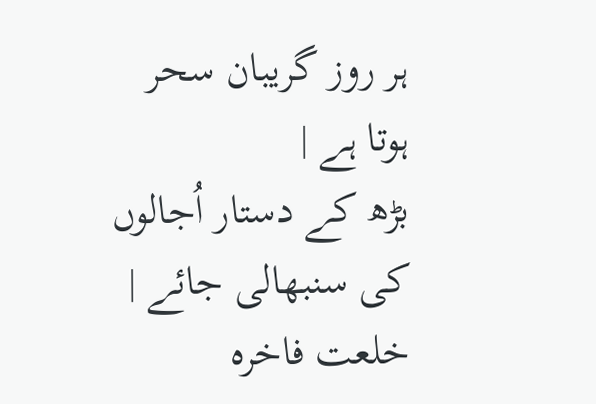ہر روز گریبان سحر ہوتا ہے |
بڑھ کے دستار اُجالوں کی سنبھالی جائے |
خلعت فاخرہ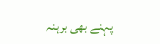پہنے بھی برہنہ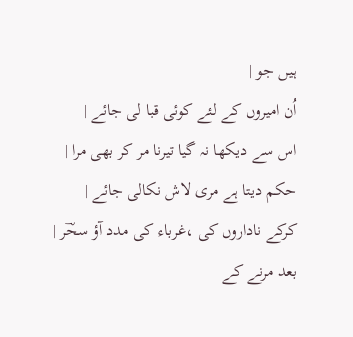ہیں جو |
اُن امیروں کے لئے کوئی قبا لی جائے |
اس سے دیکھا نہ گیا تیرنا مر کر بھی مرا |
حکم دیتا ہے مری لاش نکالی جائے |
کرکے ناداروں کی ،غرباء کی مدد آؤ سحؔر |
بعد مرنے کے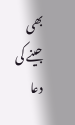بھی جینے کی دعا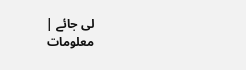لی جائے |
معلومات